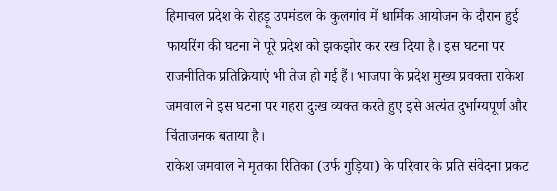हिमाचल प्रदेश के रोहड़ू उपमंडल के कुलगांव में धार्मिक आयोजन के दौरान हुई फायरिंग की घटना ने पूरे प्रदेश को झकझोर कर रख दिया है। इस घटना पर राजनीतिक प्रतिक्रियाएं भी तेज हो गई हैं। भाजपा के प्रदेश मुख्य प्रवक्ता राकेश जमवाल ने इस घटना पर गहरा दुःख व्यक्त करते हुए इसे अत्यंत दुर्भाग्यपूर्ण और चिंताजनक बताया है।
राकेश जमवाल ने मृतका रितिका (उर्फ गुड़िया) के परिवार के प्रति संवेदना प्रकट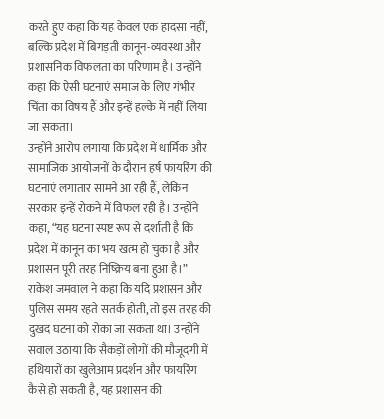करते हुए कहा कि यह केवल एक हादसा नहीं, बल्कि प्रदेश में बिगड़ती कानून-व्यवस्था और प्रशासनिक विफलता का परिणाम है। उन्होंने कहा कि ऐसी घटनाएं समाज के लिए गंभीर चिंता का विषय हैं और इन्हें हल्के में नहीं लिया जा सकता।
उन्होंने आरोप लगाया कि प्रदेश में धार्मिक और सामाजिक आयोजनों के दौरान हर्ष फायरिंग की घटनाएं लगातार सामने आ रही हैं, लेकिन सरकार इन्हें रोकने में विफल रही है। उन्होंने कहा, “यह घटना स्पष्ट रूप से दर्शाती है कि प्रदेश में कानून का भय खत्म हो चुका है और प्रशासन पूरी तरह निष्क्रिय बना हुआ है।”
राकेश जमवाल ने कहा कि यदि प्रशासन और पुलिस समय रहते सतर्क होती, तो इस तरह की दुखद घटना को रोका जा सकता था। उन्होंने सवाल उठाया कि सैकड़ों लोगों की मौजूदगी में हथियारों का खुलेआम प्रदर्शन और फायरिंग कैसे हो सकती है, यह प्रशासन की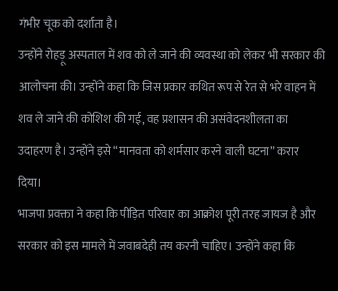गंभीर चूक को दर्शाता है।
उन्होंने रोहड़ू अस्पताल में शव को ले जाने की व्यवस्था को लेकर भी सरकार की आलोचना की। उन्होंने कहा कि जिस प्रकार कथित रूप से रेत से भरे वाहन में शव ले जाने की कोशिश की गई, वह प्रशासन की असंवेदनशीलता का उदाहरण है। उन्होंने इसे “मानवता को शर्मसार करने वाली घटना” करार दिया।
भाजपा प्रवक्ता ने कहा कि पीड़ित परिवार का आक्रोश पूरी तरह जायज है और सरकार को इस मामले में जवाबदेही तय करनी चाहिए। उन्होंने कहा कि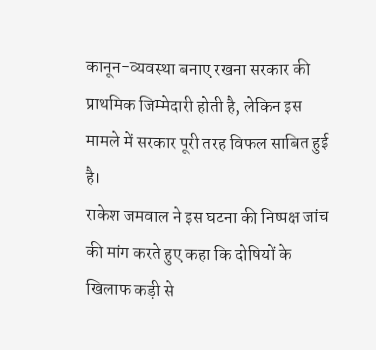कानून-व्यवस्था बनाए रखना सरकार की प्राथमिक जिम्मेदारी होती है, लेकिन इस मामले में सरकार पूरी तरह विफल साबित हुई है।
राकेश जमवाल ने इस घटना की निष्पक्ष जांच की मांग करते हुए कहा कि दोषियों के खिलाफ कड़ी से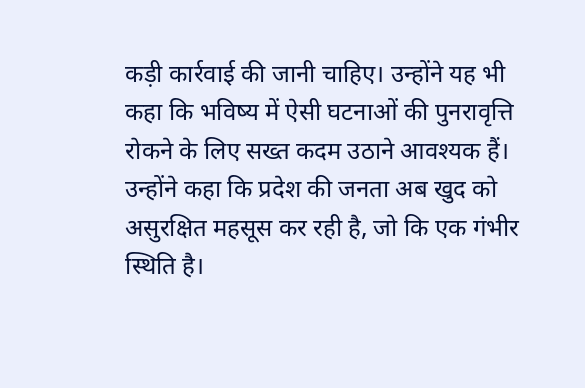कड़ी कार्रवाई की जानी चाहिए। उन्होंने यह भी कहा कि भविष्य में ऐसी घटनाओं की पुनरावृत्ति रोकने के लिए सख्त कदम उठाने आवश्यक हैं।
उन्होंने कहा कि प्रदेश की जनता अब खुद को असुरक्षित महसूस कर रही है, जो कि एक गंभीर स्थिति है।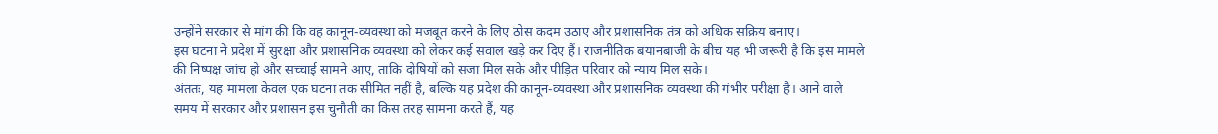उन्होंने सरकार से मांग की कि वह कानून-व्यवस्था को मजबूत करने के लिए ठोस कदम उठाए और प्रशासनिक तंत्र को अधिक सक्रिय बनाए।
इस घटना ने प्रदेश में सुरक्षा और प्रशासनिक व्यवस्था को लेकर कई सवाल खड़े कर दिए हैं। राजनीतिक बयानबाजी के बीच यह भी जरूरी है कि इस मामले की निष्पक्ष जांच हो और सच्चाई सामने आए, ताकि दोषियों को सजा मिल सके और पीड़ित परिवार को न्याय मिल सके।
अंततः, यह मामला केवल एक घटना तक सीमित नहीं है, बल्कि यह प्रदेश की कानून-व्यवस्था और प्रशासनिक व्यवस्था की गंभीर परीक्षा है। आने वाले समय में सरकार और प्रशासन इस चुनौती का किस तरह सामना करते हैं, यह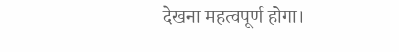देखना महत्वपूर्ण होगा।